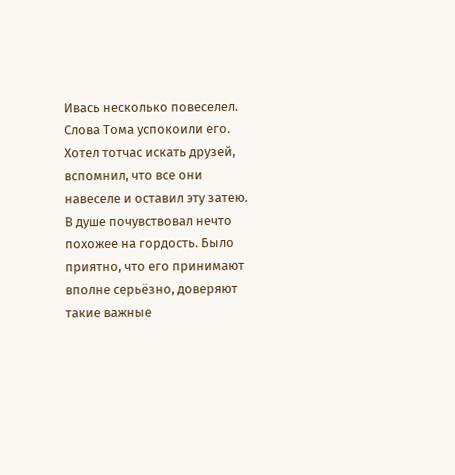Ивась несколько повеселел. Слова Тома успокоили его. Хотел тотчас искать друзей, вспомнил, что все они навеселе и оставил эту затею. В душе почувствовал нечто похожее на гордость. Было приятно, что его принимают вполне серьёзно, доверяют такие важные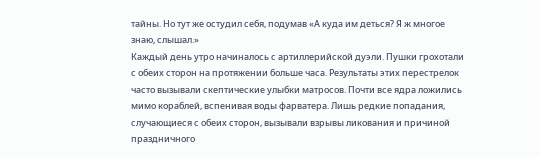тайны. Но тут же остудил себя, подумав «А куда им деться? Я ж многое знаю, слышал.»
Каждый день утро начиналось с артиллерийской дуэли. Пушки грохотали с обеих сторон на протяжении больше часа. Результаты этих перестрелок часто вызывали скептические улыбки матросов. Почти все ядра ложились мимо кораблей, вспенивая воды фарватера. Лишь редкие попадания, случающиеся с обеих сторон, вызывали взрывы ликования и причиной праздничного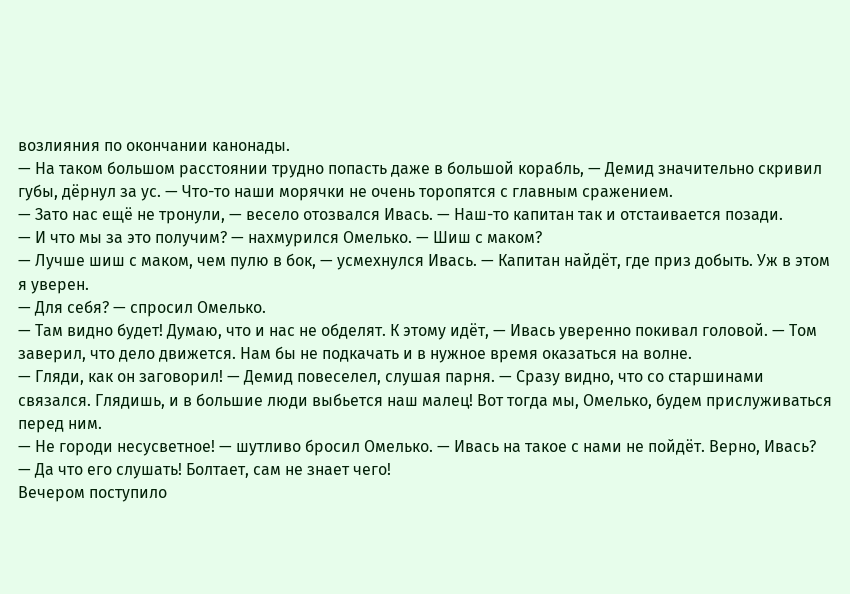возлияния по окончании канонады.
— На таком большом расстоянии трудно попасть даже в большой корабль, — Демид значительно скривил губы, дёрнул за ус. — Что-то наши морячки не очень торопятся с главным сражением.
— Зато нас ещё не тронули, — весело отозвался Ивась. — Наш-то капитан так и отстаивается позади.
— И что мы за это получим? — нахмурился Омелько. — Шиш с маком?
— Лучше шиш с маком, чем пулю в бок, — усмехнулся Ивась. — Капитан найдёт, где приз добыть. Уж в этом я уверен.
— Для себя? — спросил Омелько.
— Там видно будет! Думаю, что и нас не обделят. К этому идёт, — Ивась уверенно покивал головой. — Том заверил, что дело движется. Нам бы не подкачать и в нужное время оказаться на волне.
— Гляди, как он заговорил! — Демид повеселел, слушая парня. — Сразу видно, что со старшинами связался. Глядишь, и в большие люди выбьется наш малец! Вот тогда мы, Омелько, будем прислуживаться перед ним.
— Не городи несусветное! — шутливо бросил Омелько. — Ивась на такое с нами не пойдёт. Верно, Ивась?
— Да что его слушать! Болтает, сам не знает чего!
Вечером поступило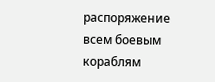распоряжение всем боевым кораблям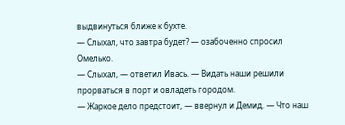выдвинуться ближе к бухте.
— Слыхал, что завтра будет? — озабоченно спросил Омелько.
— Слыхал, — ответил Ивась. — Видать наши решили прорваться в порт и овладеть городом.
— Жаркое дело предстоит, — ввернул и Демид. — Что наш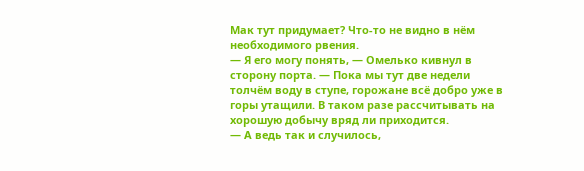Мак тут придумает? Что-то не видно в нём необходимого рвения.
— Я его могу понять, — Омелько кивнул в сторону порта. — Пока мы тут две недели толчём воду в ступе, горожане всё добро уже в горы утащили. В таком разе рассчитывать на хорошую добычу вряд ли приходится.
— А ведь так и случилось,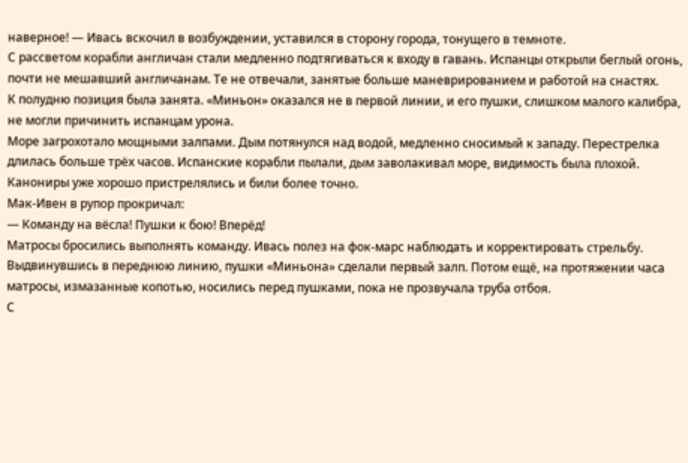наверное! — Ивась вскочил в возбуждении, уставился в сторону города, тонущего в темноте.
С рассветом корабли англичан стали медленно подтягиваться к входу в гавань. Испанцы открыли беглый огонь, почти не мешавший англичанам. Те не отвечали, занятые больше маневрированием и работой на снастях.
К полудню позиция была занята. «Миньон» оказался не в первой линии, и его пушки, слишком малого калибра, не могли причинить испанцам урона.
Море загрохотало мощными залпами. Дым потянулся над водой, медленно сносимый к западу. Перестрелка длилась больше трёх часов. Испанские корабли пылали, дым заволакивал море, видимость была плохой. Канониры уже хорошо пристрелялись и били более точно.
Мак-Ивен в рупор прокричал:
— Команду на вёсла! Пушки к бою! Вперёд!
Матросы бросились выполнять команду. Ивась полез на фок-марс наблюдать и корректировать стрельбу.
Выдвинувшись в переднюю линию, пушки «Миньона» сделали первый залп. Потом ещё, на протяжении часа матросы, измазанные копотью, носились перед пушками, пока не прозвучала труба отбоя.
С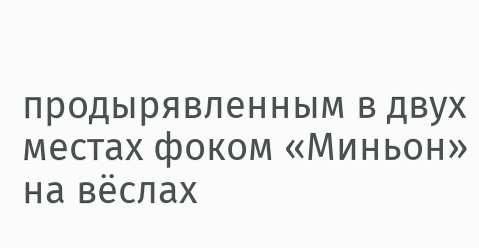продырявленным в двух местах фоком «Миньон» на вёслах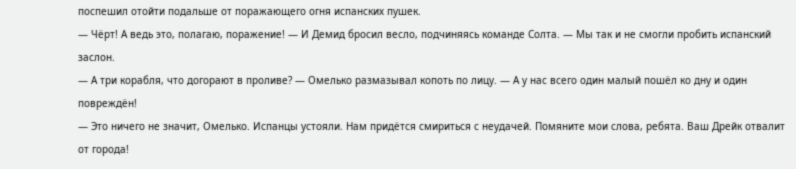поспешил отойти подальше от поражающего огня испанских пушек.
— Чёрт! А ведь это, полагаю, поражение! — И Демид бросил весло, подчиняясь команде Солта. — Мы так и не смогли пробить испанский заслон.
— А три корабля, что догорают в проливе? — Омелько размазывал копоть по лицу. — А у нас всего один малый пошёл ко дну и один повреждён!
— Это ничего не значит, Омелько. Испанцы устояли. Нам придётся смириться с неудачей. Помяните мои слова, ребята. Ваш Дрейк отвалит от города!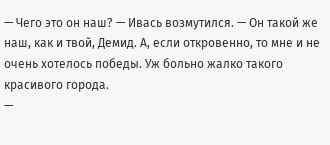— Чего это он наш? — Ивась возмутился. — Он такой же наш, как и твой, Демид. А, если откровенно, то мне и не очень хотелось победы. Уж больно жалко такого красивого города.
—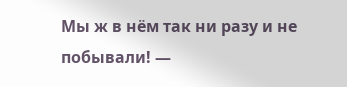Мы ж в нём так ни разу и не побывали! —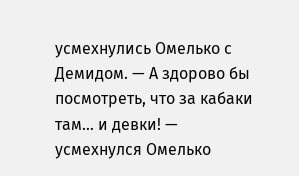усмехнулись Омелько с Демидом. — А здорово бы посмотреть, что за кабаки там… и девки! — усмехнулся Омелько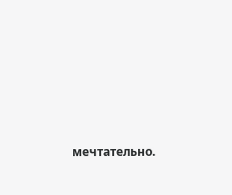мечтательно.